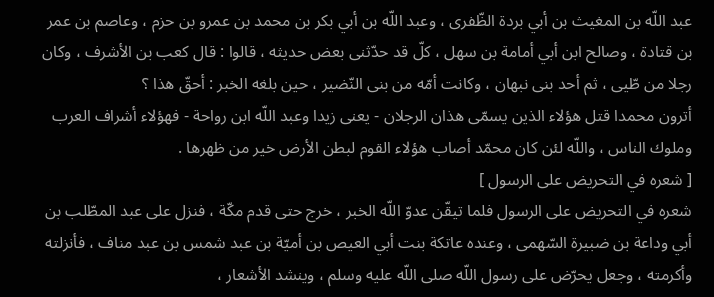عبد اللّه بن المغيث بن أبي بردة الظّفرى ، وعبد اللّه بن أبي بكر بن محمد بن عمرو بن حزم ، وعاصم بن عمر بن قتادة ، وصالح ابن أبي أمامة بن سهل ، كلّ قد حدّثنى بعض حديثه ، قالوا : قال كعب بن الأشرف ، وكان رجلا من طّيى ، ثم أحد بنى نبهان ، وكانت أمّه من بنى النّضير ، حين بلغه الخبر : أحقّ هذا ؟
أترون محمدا قتل هؤلاء الذين يسمّى هذان الرجلان - يعنى زيدا وعبد اللّه ابن رواحة - فهؤلاء أشراف العرب وملوك الناس ، واللّه لئن كان محمّد أصاب هؤلاء القوم لبطن الأرض خير من ظهرها .
[ شعره في التحريض على الرسول ]
شعره في التحريض على الرسول فلما تيقّن عدوّ اللّه الخبر ، خرج حتى قدم مكّة ، فنزل على عبد المطّلب بن أبي وداعة بن ضبيرة السّهمى ، وعنده عاتكة بنت أبي العيص بن أميّة بن عبد شمس بن عبد مناف ، فأنزلته وأكرمته ، وجعل يحرّض على رسول اللّه صلى اللّه عليه وسلم ، وينشد الأشعار ،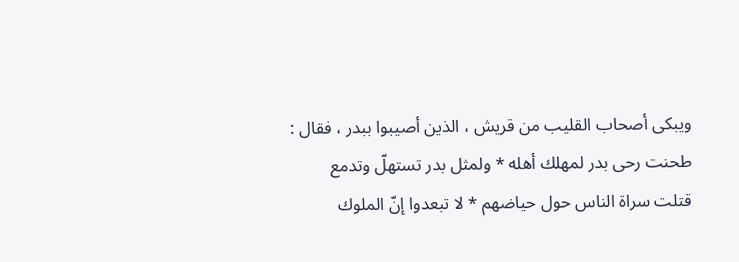ويبكى أصحاب القليب من قريش ، الذين أصيبوا ببدر ، فقال :
طحنت رحى بدر لمهلك أهله * ولمثل بدر تستهلّ وتدمع
قتلت سراة الناس حول حياضهم * لا تبعدوا إنّ الملوك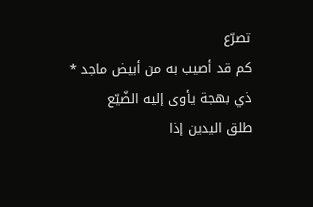تصرّع
كم قد أصيب به من أبيض ماجد * ذي بهجة يأوى إليه الضّيّع
طلق اليدين إذا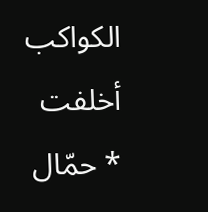الكواكب أخلفت * حمّال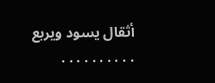أثقال يسود ويربع
. . . . . . . . . .